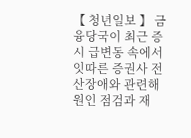【 청년일보 】 금융당국이 최근 증시 급변동 속에서 잇따른 증권사 전산장애와 관련해 원인 점검과 재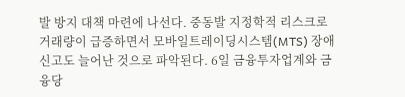발 방지 대책 마련에 나선다. 중동발 지정학적 리스크로 거래량이 급증하면서 모바일트레이딩시스템(MTS) 장애 신고도 늘어난 것으로 파악된다. 6일 금융투자업계와 금융당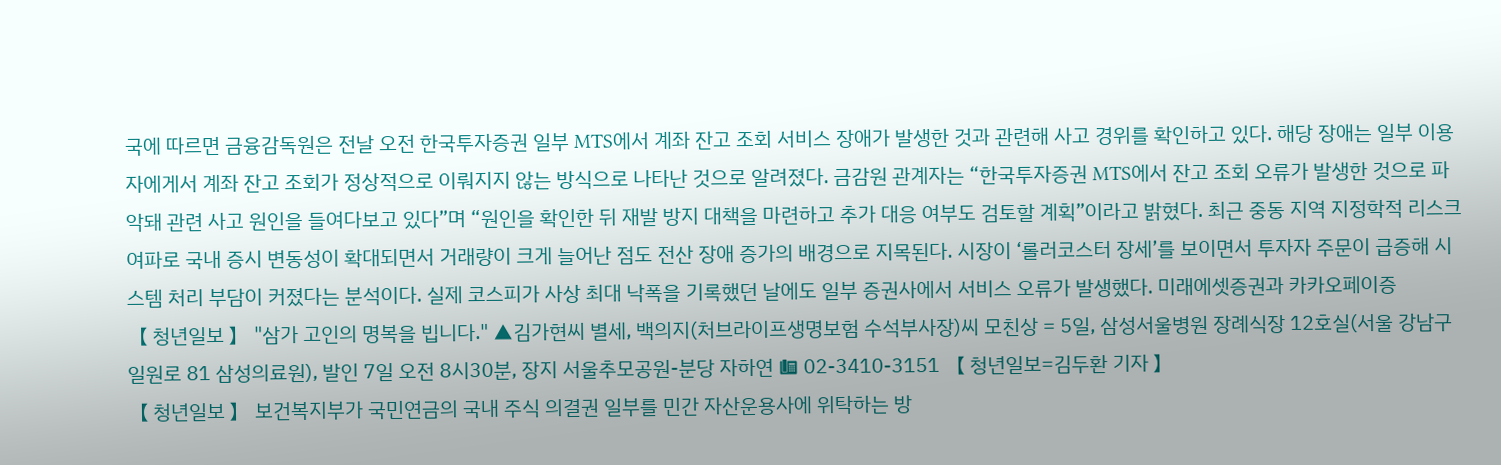국에 따르면 금융감독원은 전날 오전 한국투자증권 일부 MTS에서 계좌 잔고 조회 서비스 장애가 발생한 것과 관련해 사고 경위를 확인하고 있다. 해당 장애는 일부 이용자에게서 계좌 잔고 조회가 정상적으로 이뤄지지 않는 방식으로 나타난 것으로 알려졌다. 금감원 관계자는 “한국투자증권 MTS에서 잔고 조회 오류가 발생한 것으로 파악돼 관련 사고 원인을 들여다보고 있다”며 “원인을 확인한 뒤 재발 방지 대책을 마련하고 추가 대응 여부도 검토할 계획”이라고 밝혔다. 최근 중동 지역 지정학적 리스크 여파로 국내 증시 변동성이 확대되면서 거래량이 크게 늘어난 점도 전산 장애 증가의 배경으로 지목된다. 시장이 ‘롤러코스터 장세’를 보이면서 투자자 주문이 급증해 시스템 처리 부담이 커졌다는 분석이다. 실제 코스피가 사상 최대 낙폭을 기록했던 날에도 일부 증권사에서 서비스 오류가 발생했다. 미래에셋증권과 카카오페이증
【 청년일보 】 "삼가 고인의 명복을 빕니다." ▲김가현씨 별세, 백의지(처브라이프생명보험 수석부사장)씨 모친상 = 5일, 삼성서울병원 장례식장 12호실(서울 강남구 일원로 81 삼성의료원), 발인 7일 오전 8시30분, 장지 서울추모공원-분당 자하연 ☎ 02-3410-3151 【 청년일보=김두환 기자 】
【 청년일보 】 보건복지부가 국민연금의 국내 주식 의결권 일부를 민간 자산운용사에 위탁하는 방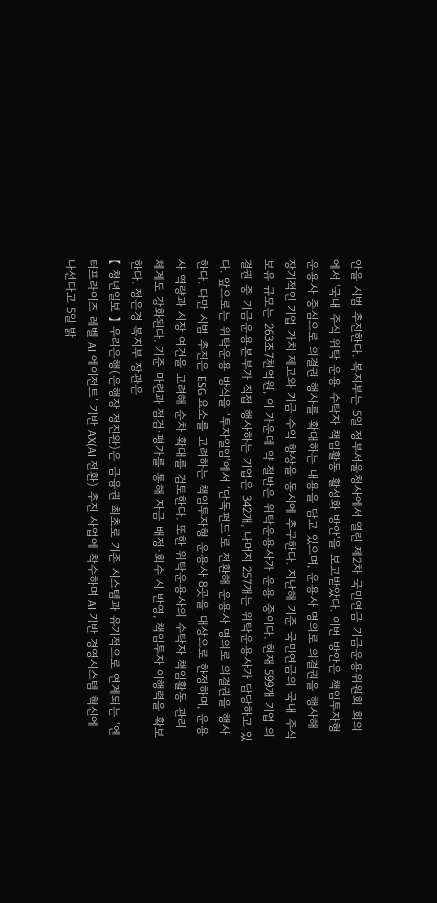안을 시범 추진한다. 복지부는 5일 정부서울청사에서 열린 제2차 국민연금 기금운용위원회 회의에서 '국내 주식 위탁 운용 수탁자 책임활동 활성화 방안'을 보고받았다. 이번 방안은 책임투자형 운용사 중심으로 의결권 행사를 확대하는 내용을 담고 있으며, 운용사 명의로 의결권을 행사해 장기적인 기업 가치 제고와 기금 수익 향상을 동시에 추구한다. 지난해 기준 국민연금의 국내 주식 보유 규모는 263조7천억원, 이 가운데 약 절반은 위탁운용사가 운용 중이다. 현재 599개 기업 의결권 중 기금운용본부가 직접 행사하는 기업은 342개, 나머지 257개는 위탁운용사가 담당하고 있다. 앞으로는 위탁운용 방식을 ‘투자일임’에서 ‘단독펀드’로 전환해 운용사 명의로 의결권을 행사한다. 다만 시범 추진은 ESG 요소를 고려하는 책임투자형 운용사 8곳을 대상으로 한정하며, 운용사 역량과 시장 여건을 고려해 순차 확대를 검토한다. 또한 위탁운용사의 수탁자 책임활동 관리 체계도 강화된다. 기준 마련과 점검·평가를 통해 자금 배정·회수 시 반영, 책임투자 이행력을 확보한다. 정은경 복지부 장관은
【 청년일보 】 우리은행(은행장 정진완)은 금융권 최초로 기존 시스템과 유기적으로 연계되는 ‘엔터프라이즈 레벨 AI 에이전트’ 기반 AX(AI 전환) 추진 사업에 착수하며 AI 기반 경영시스템 혁신에 나선다고 5일 밝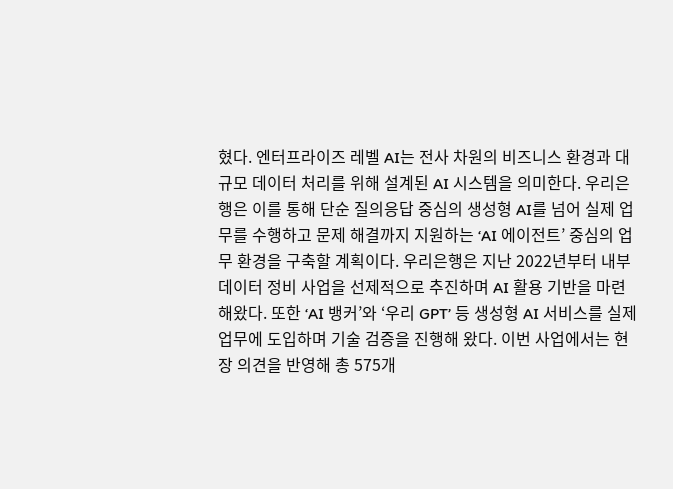혔다. 엔터프라이즈 레벨 AI는 전사 차원의 비즈니스 환경과 대규모 데이터 처리를 위해 설계된 AI 시스템을 의미한다. 우리은행은 이를 통해 단순 질의응답 중심의 생성형 AI를 넘어 실제 업무를 수행하고 문제 해결까지 지원하는 ‘AI 에이전트’ 중심의 업무 환경을 구축할 계획이다. 우리은행은 지난 2022년부터 내부 데이터 정비 사업을 선제적으로 추진하며 AI 활용 기반을 마련해왔다. 또한 ‘AI 뱅커’와 ‘우리 GPT’ 등 생성형 AI 서비스를 실제 업무에 도입하며 기술 검증을 진행해 왔다. 이번 사업에서는 현장 의견을 반영해 총 575개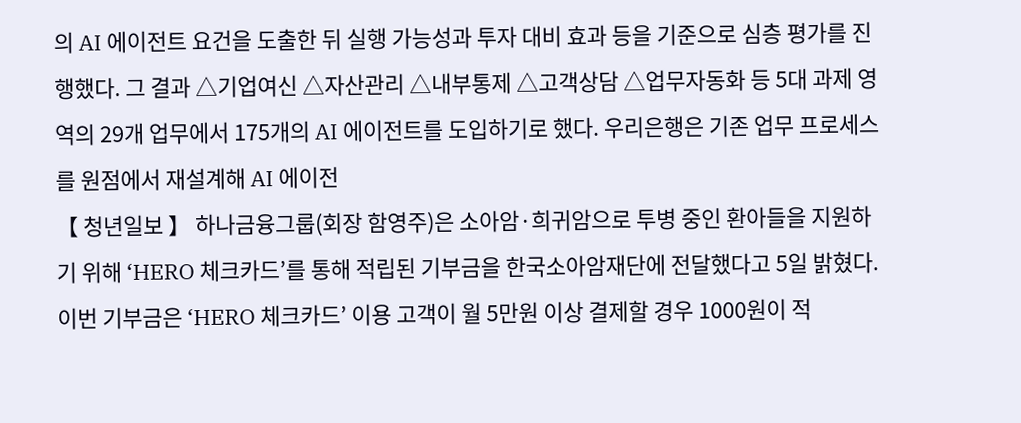의 AI 에이전트 요건을 도출한 뒤 실행 가능성과 투자 대비 효과 등을 기준으로 심층 평가를 진행했다. 그 결과 △기업여신 △자산관리 △내부통제 △고객상담 △업무자동화 등 5대 과제 영역의 29개 업무에서 175개의 AI 에이전트를 도입하기로 했다. 우리은행은 기존 업무 프로세스를 원점에서 재설계해 AI 에이전
【 청년일보 】 하나금융그룹(회장 함영주)은 소아암·희귀암으로 투병 중인 환아들을 지원하기 위해 ‘HERO 체크카드’를 통해 적립된 기부금을 한국소아암재단에 전달했다고 5일 밝혔다. 이번 기부금은 ‘HERO 체크카드’ 이용 고객이 월 5만원 이상 결제할 경우 1000원이 적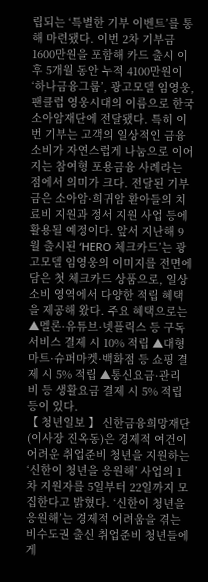립되는 ‘특별한 기부 이벤트’를 통해 마련됐다. 이번 2차 기부금 1600만원을 포함해 카드 출시 이후 5개월 동안 누적 4100만원이 ‘하나금융그룹’, 광고모델 임영웅, 팬클럽 영웅시대의 이름으로 한국소아암재단에 전달됐다. 특히 이번 기부는 고객의 일상적인 금융 소비가 자연스럽게 나눔으로 이어지는 참여형 포용금융 사례라는 점에서 의미가 크다. 전달된 기부금은 소아암·희귀암 환아들의 치료비 지원과 정서 지원 사업 등에 활용될 예정이다. 앞서 지난해 9월 출시된 ‘HERO 체크카드’는 광고모델 임영웅의 이미지를 전면에 담은 첫 체크카드 상품으로, 일상 소비 영역에서 다양한 적립 혜택을 제공해 왔다. 주요 혜택으로는 ▲멜론·유튜브·넷플릭스 등 구독 서비스 결제 시 10% 적립 ▲대형마트·슈퍼마켓·백화점 등 쇼핑 결제 시 5% 적립 ▲통신요금·관리비 등 생활요금 결제 시 5% 적립 등이 있다.
【 청년일보 】 신한금융희망재단(이사장 진옥동)은 경제적 여건이 어려운 취업준비 청년을 지원하는 ‘신한이 청년을 응원해’ 사업의 1차 지원자를 5일부터 22일까지 모집한다고 밝혔다. ‘신한이 청년을 응원해’는 경제적 어려움을 겪는 비수도권 출신 취업준비 청년들에게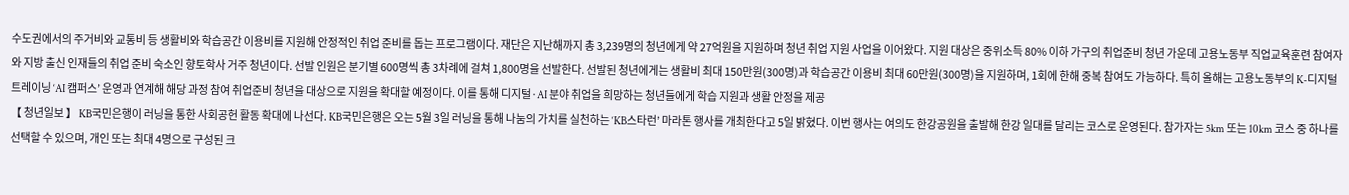수도권에서의 주거비와 교통비 등 생활비와 학습공간 이용비를 지원해 안정적인 취업 준비를 돕는 프로그램이다. 재단은 지난해까지 총 3,239명의 청년에게 약 27억원을 지원하며 청년 취업 지원 사업을 이어왔다. 지원 대상은 중위소득 80% 이하 가구의 취업준비 청년 가운데 고용노동부 직업교육훈련 참여자와 지방 출신 인재들의 취업 준비 숙소인 향토학사 거주 청년이다. 선발 인원은 분기별 600명씩 총 3차례에 걸쳐 1,800명을 선발한다. 선발된 청년에게는 생활비 최대 150만원(300명)과 학습공간 이용비 최대 60만원(300명)을 지원하며, 1회에 한해 중복 참여도 가능하다. 특히 올해는 고용노동부의 K-디지털 트레이닝 ‘AI 캠퍼스’ 운영과 연계해 해당 과정 참여 취업준비 청년을 대상으로 지원을 확대할 예정이다. 이를 통해 디지털·AI 분야 취업을 희망하는 청년들에게 학습 지원과 생활 안정을 제공
【 청년일보 】 KB국민은행이 러닝을 통한 사회공헌 활동 확대에 나선다. KB국민은행은 오는 5월 3일 러닝을 통해 나눔의 가치를 실천하는 ‘KB스타런’ 마라톤 행사를 개최한다고 5일 밝혔다. 이번 행사는 여의도 한강공원을 출발해 한강 일대를 달리는 코스로 운영된다. 참가자는 5km 또는 10km 코스 중 하나를 선택할 수 있으며, 개인 또는 최대 4명으로 구성된 크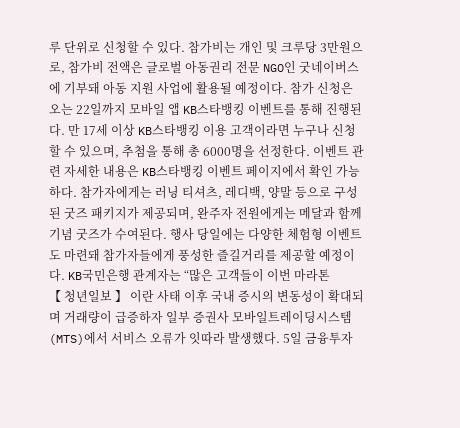루 단위로 신청할 수 있다. 참가비는 개인 및 크루당 3만원으로, 참가비 전액은 글로벌 아동권리 전문 NGO인 굿네이버스에 기부돼 아동 지원 사업에 활용될 예정이다. 참가 신청은 오는 22일까지 모바일 앱 KB스타뱅킹 이벤트를 통해 진행된다. 만 17세 이상 KB스타뱅킹 이용 고객이라면 누구나 신청할 수 있으며, 추첨을 통해 총 6000명을 선정한다. 이벤트 관련 자세한 내용은 KB스타뱅킹 이벤트 페이지에서 확인 가능하다. 참가자에게는 러닝 티셔츠, 레디백, 양말 등으로 구성된 굿즈 패키지가 제공되며, 완주자 전원에게는 메달과 함께 기념 굿즈가 수여된다. 행사 당일에는 다양한 체험형 이벤트도 마련돼 참가자들에게 풍성한 즐길거리를 제공할 예정이다. KB국민은행 관계자는 “많은 고객들이 이번 마라톤
【 청년일보 】 이란 사태 이후 국내 증시의 변동성이 확대되며 거래량이 급증하자 일부 증권사 모바일트레이딩시스템(MTS)에서 서비스 오류가 잇따라 발생했다. 5일 금융투자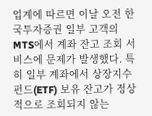업계에 따르면 이날 오전 한국투자증권 일부 고객의 MTS에서 계좌 잔고 조회 서비스에 문제가 발생했다. 특히 일부 계좌에서 상장지수펀드(ETF) 보유 잔고가 정상적으로 조회되지 않는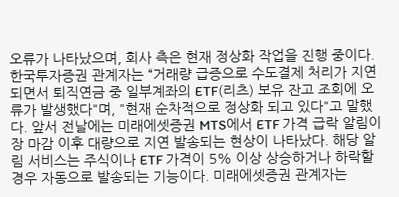오류가 나타났으며, 회사 측은 현재 정상화 작업을 진행 중이다. 한국투자증권 관계자는 “거래량 급증으로 수도결제 처리가 지연되면서 퇴직연금 중 일부계좌의 ETF(리츠) 보유 잔고 조회에 오류가 발생했다"며, "현재 순차적으로 정상화 되고 있다"고 말했다. 앞서 전날에는 미래에셋증권 MTS에서 ETF 가격 급락 알림이 장 마감 이후 대량으로 지연 발송되는 현상이 나타났다. 해당 알림 서비스는 주식이나 ETF 가격이 5% 이상 상승하거나 하락할 경우 자동으로 발송되는 기능이다. 미래에셋증권 관계자는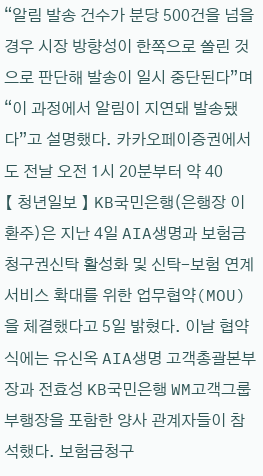“알림 발송 건수가 분당 500건을 넘을 경우 시장 방향성이 한쪽으로 쏠린 것으로 판단해 발송이 일시 중단된다”며 “이 과정에서 알림이 지연돼 발송됐다”고 설명했다. 카카오페이증권에서도 전날 오전 1시 20분부터 약 40
【 청년일보 】 KB국민은행(은행장 이환주)은 지난 4일 AIA생명과 보험금청구권신탁 활성화 및 신탁-보험 연계 서비스 확대를 위한 업무협약(MOU)을 체결했다고 5일 밝혔다. 이날 협약식에는 유신옥 AIA생명 고객총괄본부장과 전효성 KB국민은행 WM고객그룹 부행장을 포함한 양사 관계자들이 참석했다. 보험금청구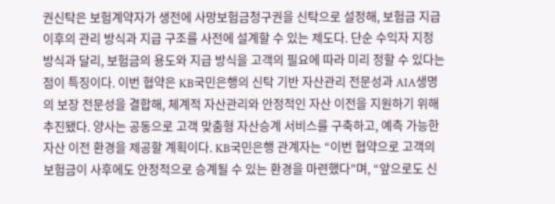권신탁은 보험계약자가 생전에 사망보험금청구권을 신탁으로 설정해, 보험금 지급 이후의 관리 방식과 지급 구조를 사전에 설계할 수 있는 제도다. 단순 수익자 지정 방식과 달리, 보험금의 용도와 지급 방식을 고객의 필요에 따라 미리 정할 수 있다는 점이 특징이다. 이번 협약은 KB국민은행의 신탁 기반 자산관리 전문성과 AIA생명의 보장 전문성을 결합해, 체계적 자산관리와 안정적인 자산 이전을 지원하기 위해 추진됐다. 양사는 공동으로 고객 맞춤형 자산승계 서비스를 구축하고, 예측 가능한 자산 이전 환경을 제공할 계획이다. KB국민은행 관계자는 “이번 협약으로 고객의 보험금이 사후에도 안정적으로 승계될 수 있는 환경을 마련했다”며, “앞으로도 신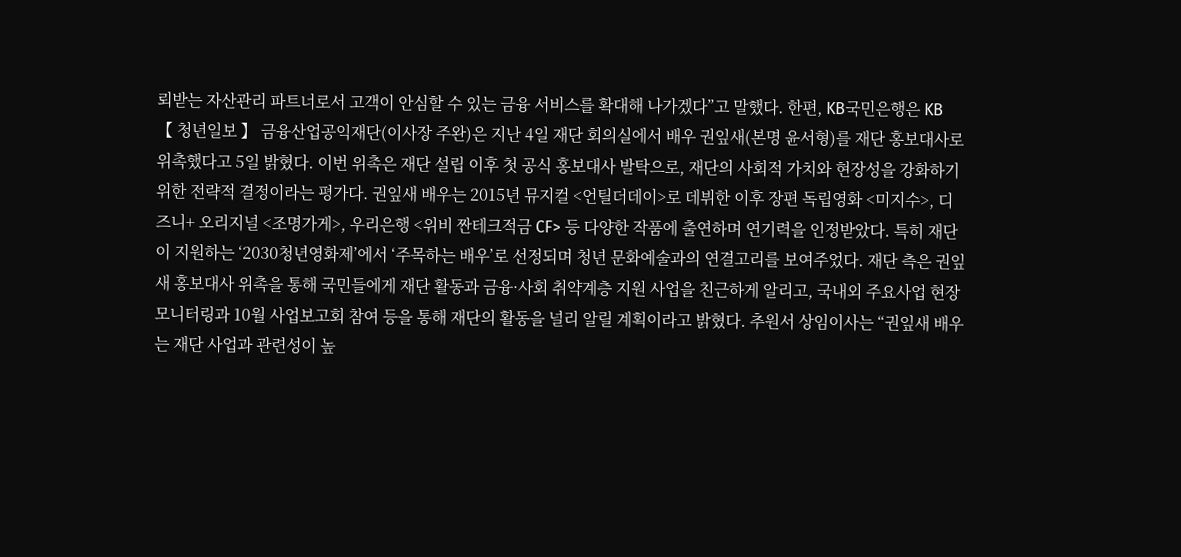뢰받는 자산관리 파트너로서 고객이 안심할 수 있는 금융 서비스를 확대해 나가겠다”고 말했다. 한편, KB국민은행은 KB
【 청년일보 】 금융산업공익재단(이사장 주완)은 지난 4일 재단 회의실에서 배우 권잎새(본명 윤서형)를 재단 홍보대사로 위촉했다고 5일 밝혔다. 이번 위촉은 재단 설립 이후 첫 공식 홍보대사 발탁으로, 재단의 사회적 가치와 현장성을 강화하기 위한 전략적 결정이라는 평가다. 권잎새 배우는 2015년 뮤지컬 <언틸더데이>로 데뷔한 이후 장편 독립영화 <미지수>, 디즈니+ 오리지널 <조명가게>, 우리은행 <위비 짠테크적금 CF> 등 다양한 작품에 출연하며 연기력을 인정받았다. 특히 재단이 지원하는 ‘2030청년영화제’에서 ‘주목하는 배우’로 선정되며 청년 문화예술과의 연결고리를 보여주었다. 재단 측은 권잎새 홍보대사 위촉을 통해 국민들에게 재단 활동과 금융·사회 취약계층 지원 사업을 친근하게 알리고, 국내외 주요사업 현장 모니터링과 10월 사업보고회 참여 등을 통해 재단의 활동을 널리 알릴 계획이라고 밝혔다. 추원서 상임이사는 “권잎새 배우는 재단 사업과 관련성이 높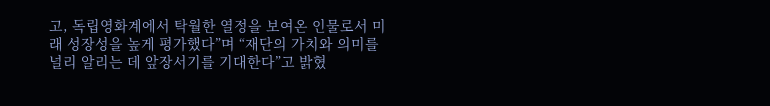고, 독립영화계에서 탁월한 열정을 보여온 인물로서 미래 성장성을 높게 평가했다”며 “재단의 가치와 의미를 널리 알리는 데 앞장서기를 기대한다”고 밝혔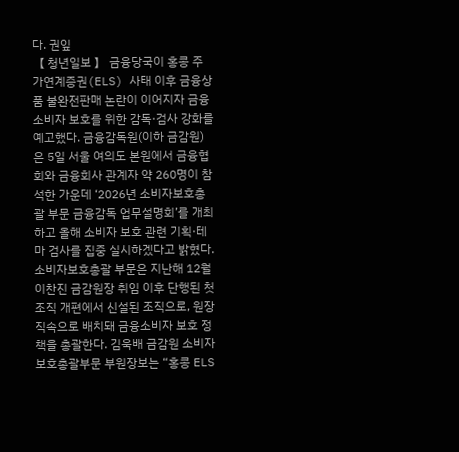다. 권잎
【 청년일보 】 금융당국이 홍콩 주가연계증권(ELS) 사태 이후 금융상품 불완전판매 논란이 이어지자 금융소비자 보호를 위한 감독·검사 강화를 예고했다. 금융감독원(이하 금감원)은 5일 서울 여의도 본원에서 금융협회와 금융회사 관계자 약 260명이 참석한 가운데 ‘2026년 소비자보호총괄 부문 금융감독 업무설명회’를 개최하고 올해 소비자 보호 관련 기획·테마 검사를 집중 실시하겠다고 밝혔다. 소비자보호총괄 부문은 지난해 12월 이찬진 금감원장 취임 이후 단행된 첫 조직 개편에서 신설된 조직으로, 원장 직속으로 배치돼 금융소비자 보호 정책을 총괄한다. 김욱배 금감원 소비자보호총괄부문 부원장보는 “홍콩 ELS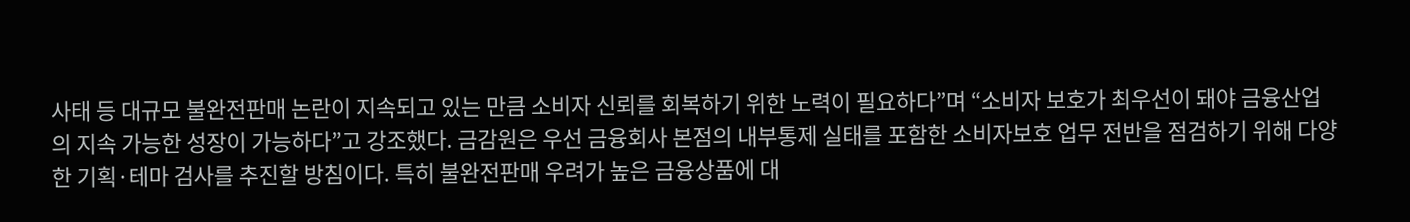사태 등 대규모 불완전판매 논란이 지속되고 있는 만큼 소비자 신뢰를 회복하기 위한 노력이 필요하다”며 “소비자 보호가 최우선이 돼야 금융산업의 지속 가능한 성장이 가능하다”고 강조했다. 금감원은 우선 금융회사 본점의 내부통제 실태를 포함한 소비자보호 업무 전반을 점검하기 위해 다양한 기획·테마 검사를 추진할 방침이다. 특히 불완전판매 우려가 높은 금융상품에 대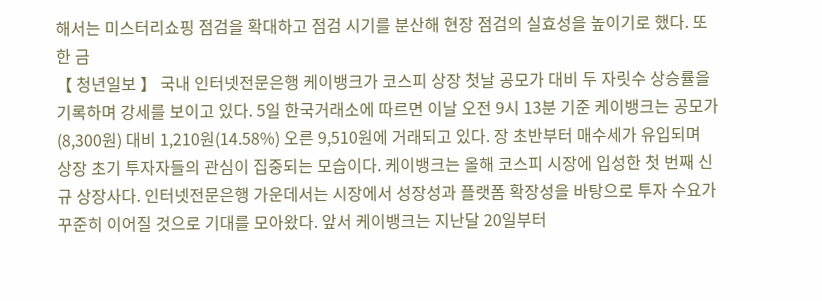해서는 미스터리쇼핑 점검을 확대하고 점검 시기를 분산해 현장 점검의 실효성을 높이기로 했다. 또한 금
【 청년일보 】 국내 인터넷전문은행 케이뱅크가 코스피 상장 첫날 공모가 대비 두 자릿수 상승률을 기록하며 강세를 보이고 있다. 5일 한국거래소에 따르면 이날 오전 9시 13분 기준 케이뱅크는 공모가(8,300원) 대비 1,210원(14.58%) 오른 9,510원에 거래되고 있다. 장 초반부터 매수세가 유입되며 상장 초기 투자자들의 관심이 집중되는 모습이다. 케이뱅크는 올해 코스피 시장에 입성한 첫 번째 신규 상장사다. 인터넷전문은행 가운데서는 시장에서 성장성과 플랫폼 확장성을 바탕으로 투자 수요가 꾸준히 이어질 것으로 기대를 모아왔다. 앞서 케이뱅크는 지난달 20일부터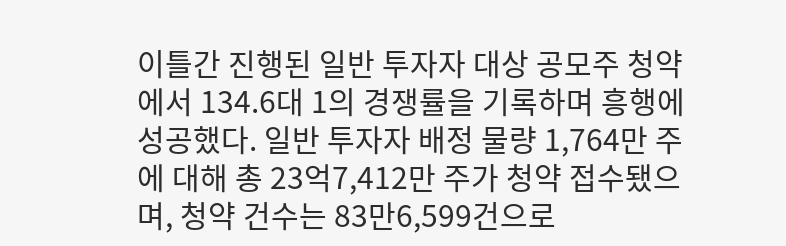이틀간 진행된 일반 투자자 대상 공모주 청약에서 134.6대 1의 경쟁률을 기록하며 흥행에 성공했다. 일반 투자자 배정 물량 1,764만 주에 대해 총 23억7,412만 주가 청약 접수됐으며, 청약 건수는 83만6,599건으로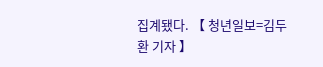집계됐다. 【 청년일보=김두환 기자 】